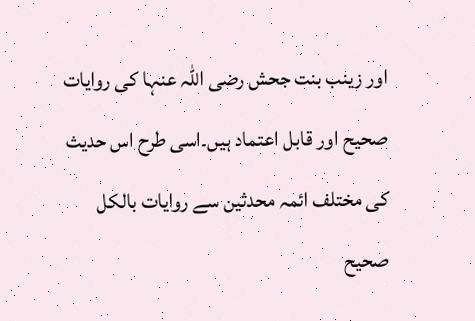اور زینب بنت جحش رضی اللہ عنہا کی روایات صحیح اور قابل اعتماد ہیں۔اسی طرح اس حدیث کی مختلف ائمہ محدثین سے روایات بالکل صحیح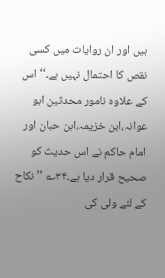ہیں اور ان روایات میں کسی نقص کا احتمال نہیں ہے۔‘‘ اس کے علاوہ نامور محدثین ابو عوانہ،ابن خزیمہ،ابن حبان اور امام حاکم نے اس حدیث کو صحیح قرار دیا ہے۔۳۴؎ ’’نکاح کے لئے ولی کی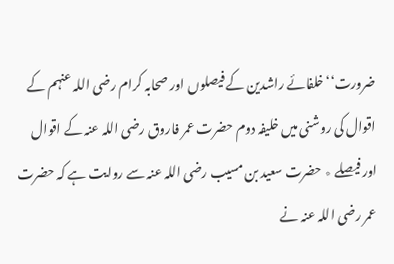ضرورت‘‘خلفائے راشدین کے فیصلوں اور صحابہ کرام رضی اللہ عنہم کے اقوال کی روشنی میں خلیفہ دوم حضرت عمر فاروق رضی اللہ عنہ کے اقوال اور فیصلے ٭ حضرت سعید بن مسیب رضی اللہ عنہ سے روایت ہے کہ حضرت عمر رضی اللہ عنہ نے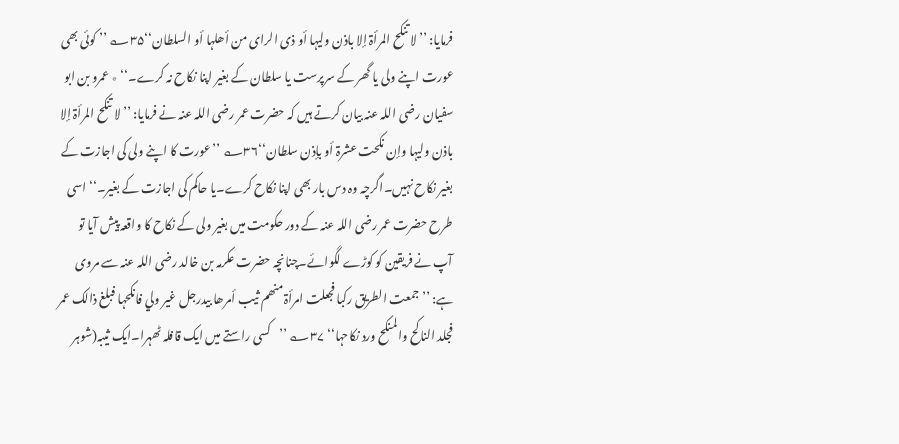فرمایا: ’’لا تنکح المرأۃ إلا باذن ولیہا أو ذی الرای من أھلہا أو السلطان‘‘۳۵؎ ’’ کوئی بھی عورت اپنے ولی یا گھر کے سرپرست یا سلطان کے بغیر اپنا نکاح نہ کرے۔‘‘ ٭ عمرو بن ابو سفیان رضی اللہ عنہ بیان کرتے ہیں کہ حضرت عمر رضی اللہ عنہ نے فرمایا: ’’لا تنکح المرأۃ إلا باذن ولیہا وإن نکحت عشرۃ أو بإذن سلطان‘‘۳۶؎ ’’عورت کا اپنے ولی کی اجازت کے بغیر نکاح نہیں۔اگرچہ وہ دس بار بھی اپنا نکاح کرے۔یا حاکم کی اجازت کے بغیر۔‘‘ اسی طرح حضرت عمر رضی اللہ عنہ کے دور حکومت میں بغیر ولی کے نکاح کا واقعہ پیش آیا تو آپ نے فریقین کو کوڑے لگوائے۔چنانچہ حضرت عکرمہ بن خالد رضی اللہ عنہ سے مروی ہے: ’’جمعت الطریق رکبا فجعلت امرأۃمنھم ثیب أمرھا بیدرجل غیر ولي فانکحہا فبلغ ذالک عمر فجلد الناکح والمنکح ورد نکاحہا‘‘ ۳۷؎ ’’کسی راستے میں ایک قافلہ ٹھہرا۔ایک ثیبہ(شوہر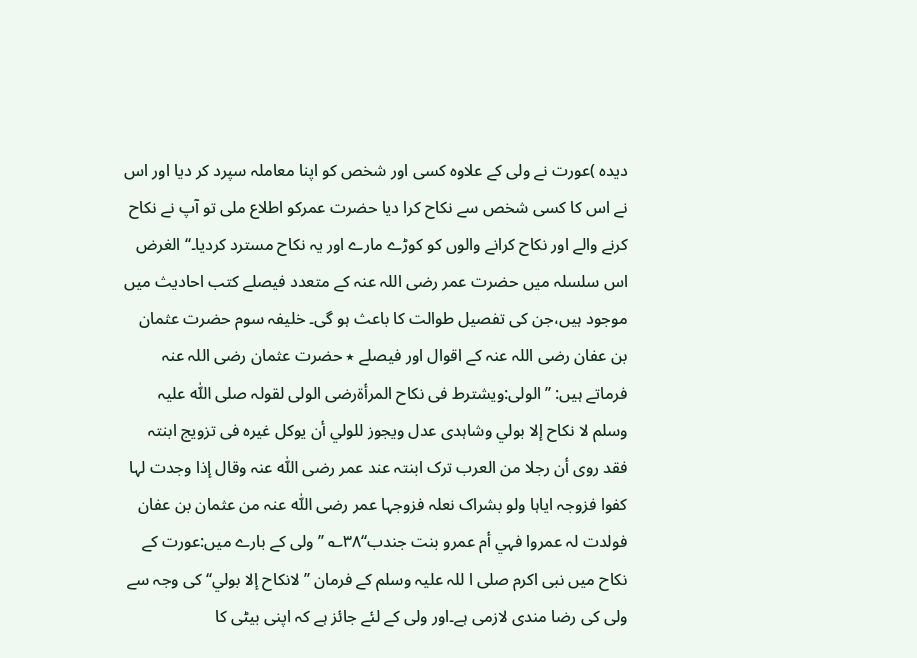دیدہ )عورت نے ولی کے علاوہ کسی اور شخص کو اپنا معاملہ سپرد کر دیا اور اس نے اس کا کسی شخص سے نکاح کرا دیا حضرت عمرکو اطلاع ملی تو آپ نے نکاح کرنے والے اور نکاح کرانے والوں کو کوڑے مارے اور یہ نکاح مسترد کردیا۔‘‘ الغرض اس سلسلہ میں حضرت عمر رضی اللہ عنہ کے متعدد فیصلے کتب احادیث میں موجود ہیں،جن کی تفصیل طوالت کا باعث ہو گی۔ خلیفہ سوم حضرت عثمان بن عفان رضی اللہ عنہ کے اقوال اور فیصلے ٭ حضرت عثمان رضی اللہ عنہ فرماتے ہیں: ’’الولی:ویشترط فی نکاح المرأۃرضی الولی لقولہ صلی اللّٰه علیہ وسلم لا نکاح إلا بولي وشاہدی عدل ویجوز للولي أن یوکل غیرہ فی تزویج ابنتہ فقد روی أن رجلا من العرب ترک ابنتہ عند عمر رضی اللّٰہ عنہ وقال إذا وجدت لہا کفوا فزوجہ ایاہا ولو بشراک نعلہ فزوجہا عمر رضی اللّٰہ عنہ من عثمان بن عفان فولدت لہ عمروا فہي أم عمرو بنت جندب‘‘۳۸؎ ’’ولی کے بارے میں:عورت کے نکاح میں نبی اکرم صلی ا للہ علیہ وسلم کے فرمان ’’لانکاح إلا بولي‘‘ کی وجہ سے ولی کی رضا مندی لازمی ہے۔اور ولی کے لئے جائز ہے کہ اپنی بیٹی کا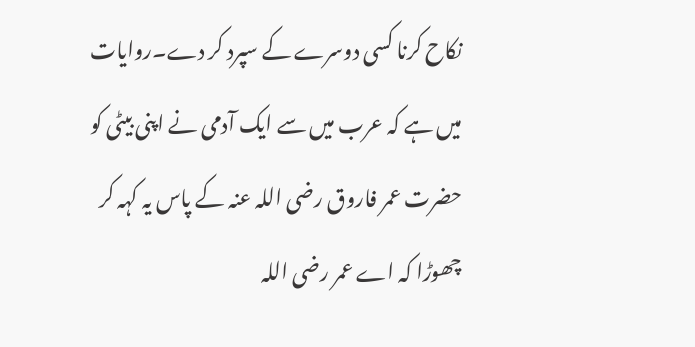نکاح کرنا کسی دوسرے کے سپرد کر دے۔روایات میں ہے کہ عرب میں سے ایک آدمی نے اپنی بیٹی کو حضرت عمر فاروق رضی اللہ عنہ کے پاس یہ کہہ کر چھوڑا کہ اے عمر رضی اللہ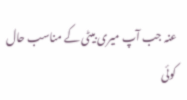عنہ جب آپ میری بیٹی کے مناسب حال کوئی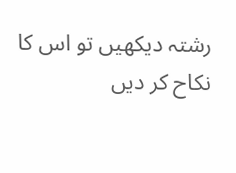رشتہ دیکھیں تو اس کا نکاح کر دیں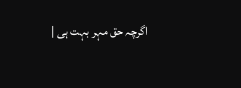اگرچہ حق مہر بہت ہی |